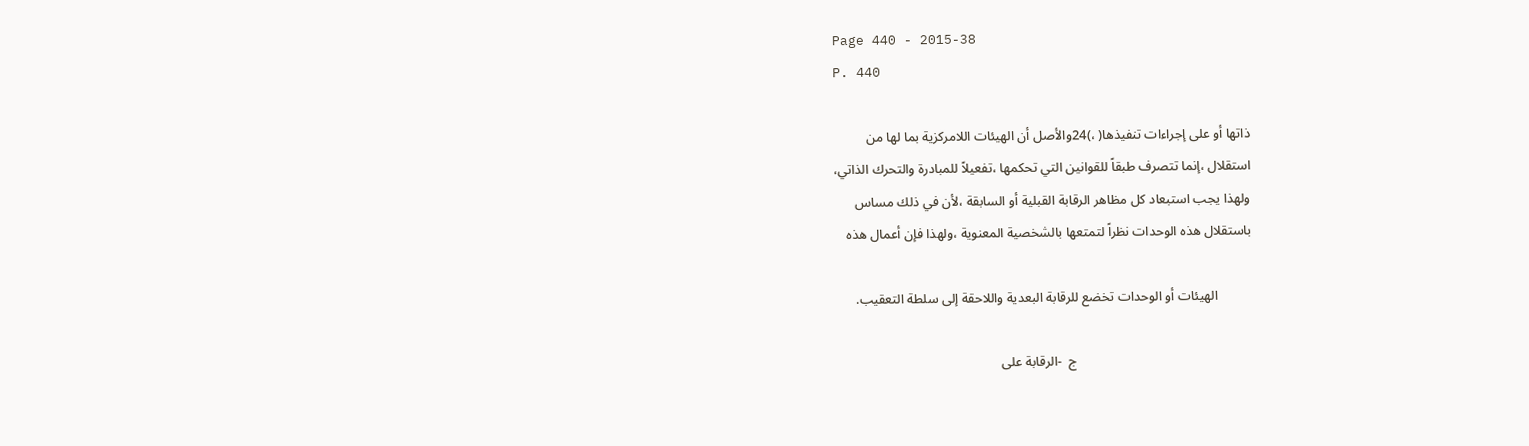Page 440 - 2015-38
P. 440

ذاتها أو على إجراءات تنفيذها( ،)24والأصل أن الهيئات اللامركزية بما لها من
استقلال ،إنما تتصرف طبقاً للقوانين التي تحكمها ،تفعيلاً للمبادرة والتحرك الذاتي،
ولهذا يجب استبعاد كل مظاهر الرقابة القبلية أو السابقة ،لأن في ذلك مساس
باستقلال هذه الوحدات نظراً لتمتعها بالشخصية المعنوية ،ولهذا فإن أعمال هذه

          الهيئات أو الوحدات تخضع للرقابة البعدية واللاحقة إلى سلطة التعقيب.

                                                    ج  -الرقابة على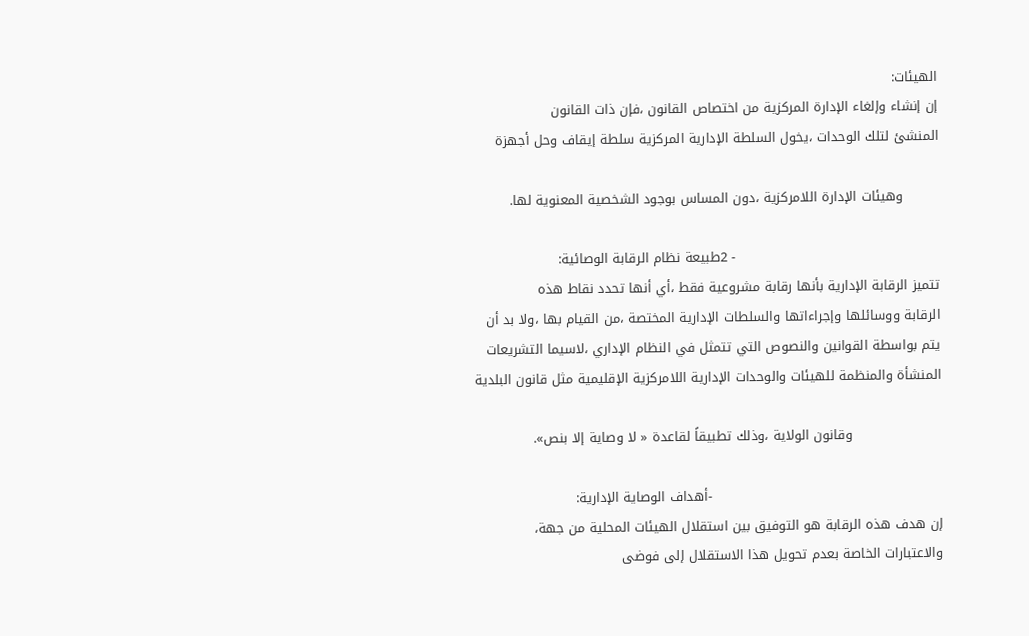الهيئات:
إن إنشاء وإلغاء الإدارة المركزية من اختصاص القانون ،فإن ذات القانون
المنشئ لتلك الوحدات ،يخول السلطة الإدارية المركزية سلطة إيقاف وحل أجهزة

        وهيئات الإدارة اللامركزية ،دون المساس بوجود الشخصية المعنوية لها.

                                              - 2طبيعة نظام الرقابة الوصائية:
تتميز الرقابة الإدارية بأنها رقابة مشروعية فقط ،أي أنها تحدد نقاط هذه
الرقابة ووسائلها وإجراءاتها والسلطات الإدارية المختصة ،من القيام بها ،ولا بد أن
يتم بواسطة القوانين والنصوص التي تتمثل في النظام الإداري ،لاسيما التشريعات
المنشأة والمنظمة للهيئات والوحدات الإدارية اللامركزية الإقليمية مثل قانون البلدية

                    وقانون الولاية ،وذلك تطبيقاً لقاعدة « لا وصاية إلا بنص».

                                                    -أهداف الوصاية الإدارية:
إن هدف هذه الرقابة هو التوفيق بين استقلال الهيئات المحلية من جهة،
والاعتبارات الخاصة بعدم تحويل هذا الاستقلال إلى فوضى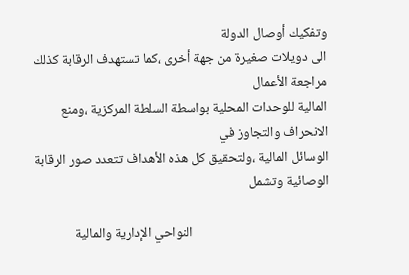وتفكيك أوصال الدولة
الى دويلات صغيرة من جهة أخرى ،كما تستهدف الرقابة كذلك مراجعة الأعمال
المالية للوحدات المحلية بواسطة السلطة المركزية ،ومنع الانحراف والتجاوز في
الوسائل المالية ،ولتحقيق كل هذه الأهداف تتعدد صور الرقابة الوصائية وتشمل

                                            النواحي الإدارية والمالية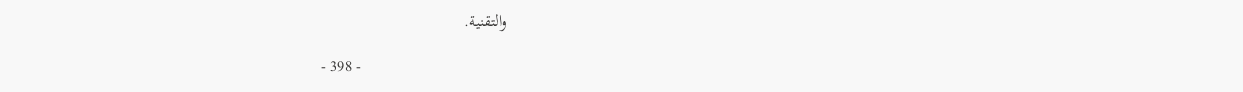والتقنية.

                                  - 398 -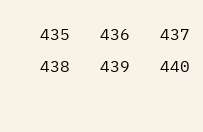435   436   437   438   439   440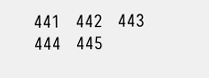441   442   443   444   445